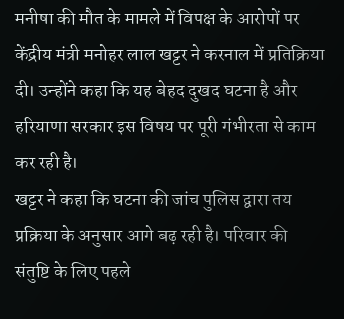मनीषा की मौत के मामले में विपक्ष के आरोपों पर केंद्रीय मंत्री मनोहर लाल खट्टर ने करनाल में प्रतिक्रिया दी। उन्होंने कहा कि यह बेहद दुखद घटना है और हरियाणा सरकार इस विषय पर पूरी गंभीरता से काम कर रही है।
खट्टर ने कहा कि घटना की जांच पुलिस द्वारा तय प्रक्रिया के अनुसार आगे बढ़ रही है। परिवार की संतुष्टि के लिए पहले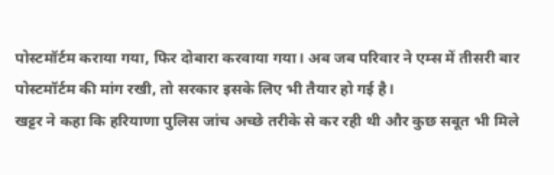पोस्टमॉर्टम कराया गया, फिर दोबारा करवाया गया। अब जब परिवार ने एम्स में तीसरी बार पोस्टमॉर्टम की मांग रखी, तो सरकार इसके लिए भी तैयार हो गई है।
खट्टर ने कहा कि हरियाणा पुलिस जांच अच्छे तरीके से कर रही थी और कुछ सबूत भी मिले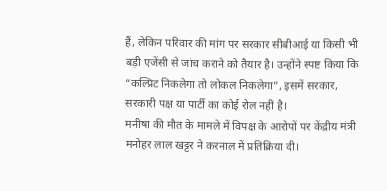हैं, लेकिन परिवार की मांग पर सरकार सीबीआई या किसी भी बड़ी एजेंसी से जांच कराने को तैयार है। उन्होंने स्पष्ट किया कि “कल्प्रिट निकलेगा तो लोकल निकलेगा”, इसमें सरकार, सरकारी पक्ष या पार्टी का कोई रोल नहीं है।
मनीषा की मौत के मामले में विपक्ष के आरोपों पर केंद्रीय मंत्री मनोहर लाल खट्टर ने करनाल में प्रतिक्रिया दी।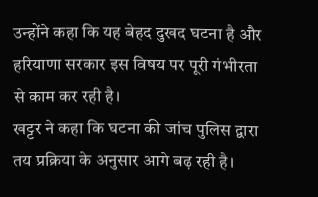उन्होंने कहा कि यह बेहद दुखद घटना है और हरियाणा सरकार इस विषय पर पूरी गंभीरता से काम कर रही है।
खट्टर ने कहा कि घटना की जांच पुलिस द्वारा तय प्रक्रिया के अनुसार आगे बढ़ रही है।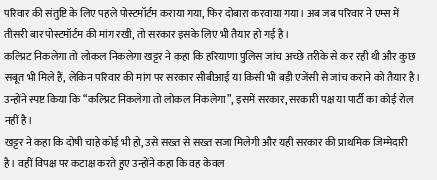परिवार की संतुष्टि के लिए पहले पोस्टमॉर्टम कराया गया, फिर दोबारा करवाया गया। अब जब परिवार ने एम्स में तीसरी बार पोस्टमॉर्टम की मांग रखी, तो सरकार इसके लिए भी तैयार हो गई है।
कल्प्रिट निकलेगा तो लोकल निकलेगा खट्टर ने कहा कि हरियाणा पुलिस जांच अच्छे तरीके से कर रही थी और कुछ सबूत भी मिले हैं, लेकिन परिवार की मांग पर सरकार सीबीआई या किसी भी बड़ी एजेंसी से जांच कराने को तैयार है। उन्होंने स्पष्ट किया कि “कल्प्रिट निकलेगा तो लोकल निकलेगा”, इसमें सरकार, सरकारी पक्ष या पार्टी का कोई रोल नहीं है।
खट्टर ने कहा कि दोषी चाहे कोई भी हो, उसे सख्त से सख्त सजा मिलेगी और यही सरकार की प्राथमिक जिम्मेदारी है। वहीं विपक्ष पर कटाक्ष करते हुए उन्होंने कहा कि वह केवल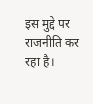इस मुद्दे पर राजनीति कर रहा है।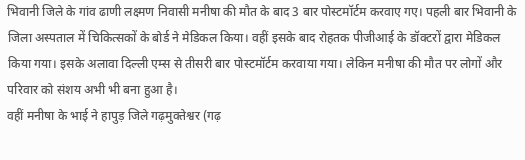भिवानी जिले के गांव ढाणी लक्ष्मण निवासी मनीषा की मौत के बाद 3 बार पोस्टमॉर्टम करवाए गए। पहली बार भिवानी के जिला अस्पताल में चिकित्सकों के बोर्ड ने मेडिकल किया। वहीं इसके बाद रोहतक पीजीआई के डॉक्टरों द्वारा मेडिकल किया गया। इसके अलावा दिल्ली एम्स से तीसरी बार पोस्टमॉर्टम करवाया गया। लेकिन मनीषा की मौत पर लोगों और परिवार को संशय अभी भी बना हुआ है।
वहीं मनीषा के भाई ने हापुड़ जिले गढ़मुक्तेश्वर (गढ़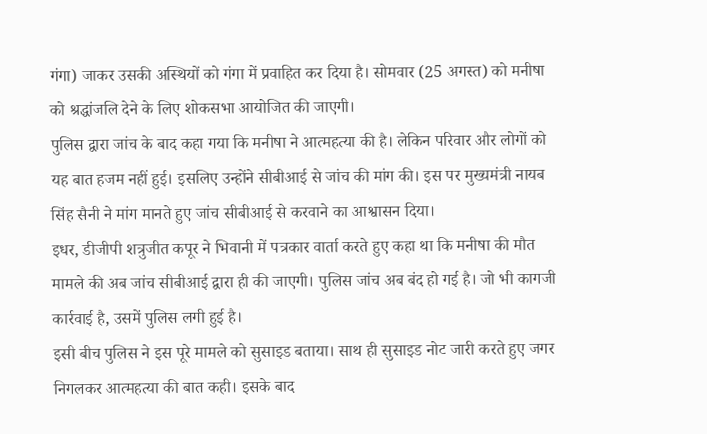गंगा) जाकर उसकी अस्थियों को गंगा में प्रवाहित कर दिया है। सोमवार (25 अगस्त) को मनीषा को श्रद्धांजलि देने के लिए शोकसभा आयोजित की जाएगी।
पुलिस द्वारा जांच के बाद कहा गया कि मनीषा ने आत्महत्या की है। लेकिन परिवार और लोगों को यह बात हजम नहीं हुई। इसलिए उन्होंने सीबीआई से जांच की मांग की। इस पर मुख्यमंत्री नायब सिंह सैनी ने मांग मानते हुए जांच सीबीआई से करवाने का आश्वासन दिया।
इधर, डीजीपी शत्रुजीत कपूर ने भिवानी में पत्रकार वार्ता करते हुए कहा था कि मनीषा की मौत मामले की अब जांच सीबीआई द्वारा ही की जाएगी। पुलिस जांच अब बंद हो गई है। जो भी कागजी कार्रवाई है, उसमें पुलिस लगी हुई है।
इसी बीच पुलिस ने इस पूरे मामले को सुसाइड बताया। साथ ही सुसाइड नोट जारी करते हुए जगर निगलकर आत्महत्या की बात कही। इसके बाद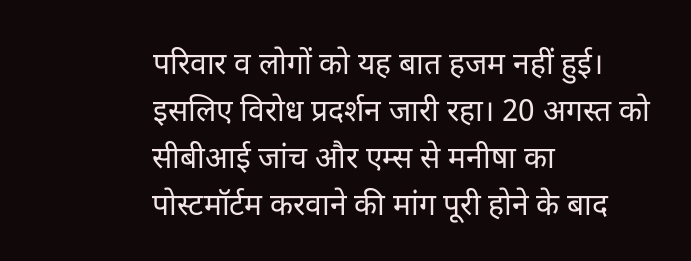परिवार व लोगों को यह बात हजम नहीं हुई। इसलिए विरोध प्रदर्शन जारी रहा। 20 अगस्त को सीबीआई जांच और एम्स से मनीषा का पोस्टमॉर्टम करवाने की मांग पूरी होने के बाद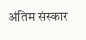अंतिम संस्कार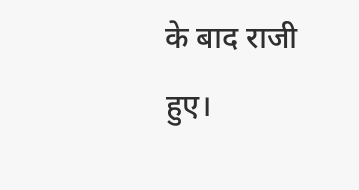के बाद राजी हुए।